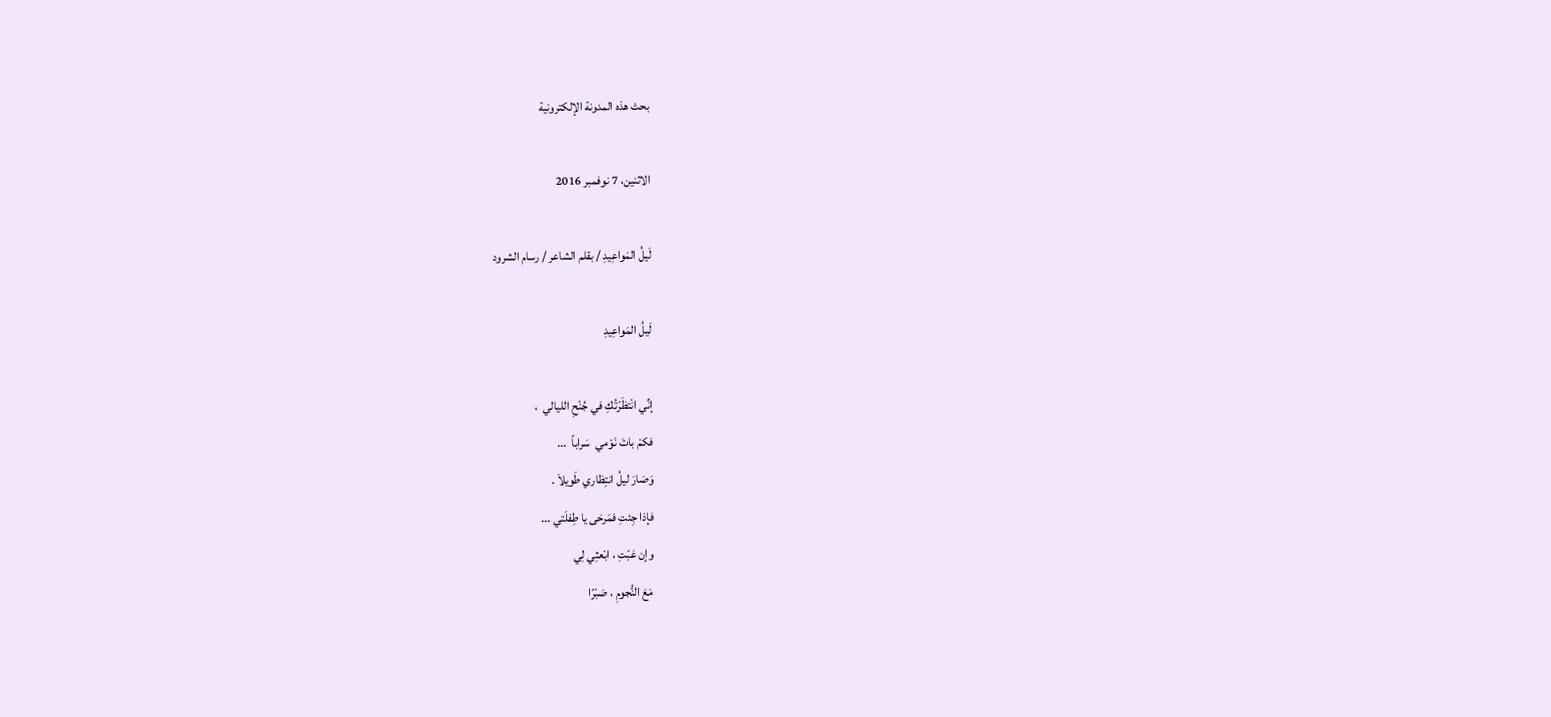بحث هذه المدونة الإلكترونية

الاثنين، 7 نوفمبر 2016

لَيلُ المَواعِيدِ / بقلم الشاعر / رسام الشرود

لَيلُ المَواعِيدِ

إنِّي انْتظَرْتُكِ في جُنْحِ الليالي  ،
فكمْ باتَ نَوْمي  سَراباً  ...
وَصَارَ ليلُ انتِظاري طَويلاَ .
فإذا جِئتِ فمَرحَى يا طِفلَتي ...
وإن غبْتِ ، ابْعثِي لِي
 مَعَ النُّجومِ ، صَبْرًا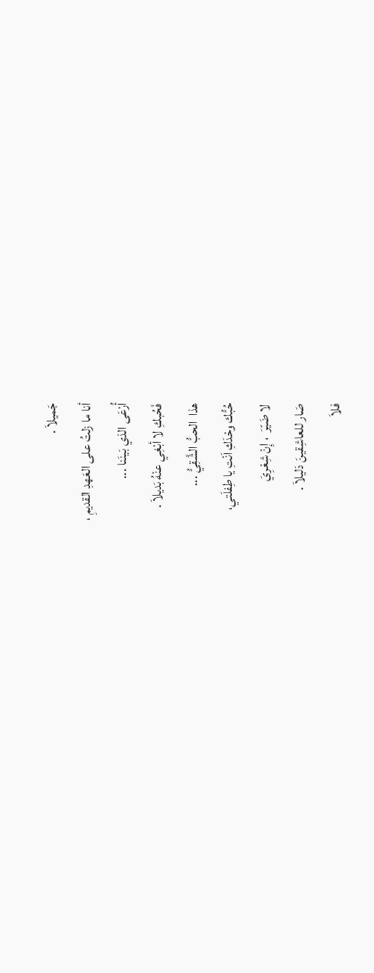جَميلاَ .
أنا ما زلتُ على العَهدِ القديمِ ،
أُرْعَى الذي بَينَنا ...
فَحُبكِ لا أبْغِي عنْهُ بَديلاَ .
هذا  الحبُّ الشَّقِيُّ ...
حُبُّك وحْدَكِ اَنْتِ يا طِفلَتي،
لا ضَيّرَ  ، إِنْ شِعْرِيَ
صَار للعاشِقينَ دَليلاَ .
فلاَ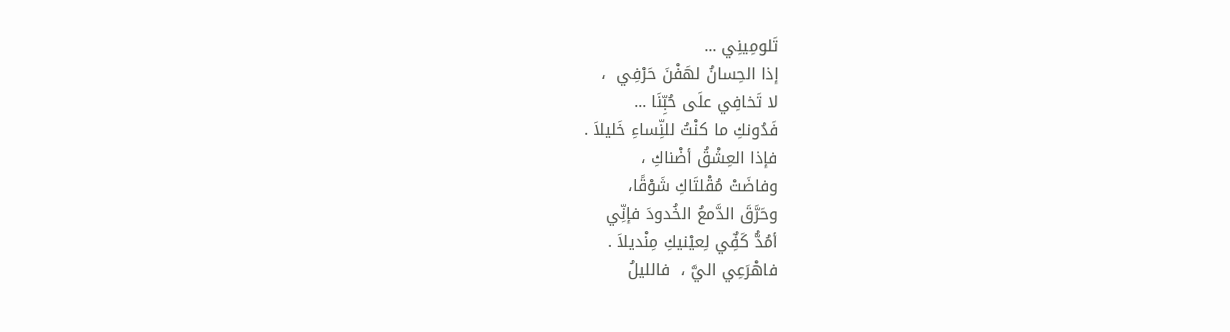تَلومِينِي ...
إذا الحِسانُ لهَفْنَ حَرْفِي  ،
لا تَخافِي علَى حُبِّنَا ...
فَدُونكِ ما كنْتُ للنِّساءِ خَليلاَ .
فإذا العِشْقُ أضْناكِ ،
وفاضَتْ مُقْلتَاكِ شَوْقًا،
وحَرَّقَ الدَّمعُ الخُدودَ فإنِّي
أمُدُّ كَفٌِي لِعيْنيكِ مِنْديلاَ .
فاهْرَعِي اليَّ ،  فالليلُ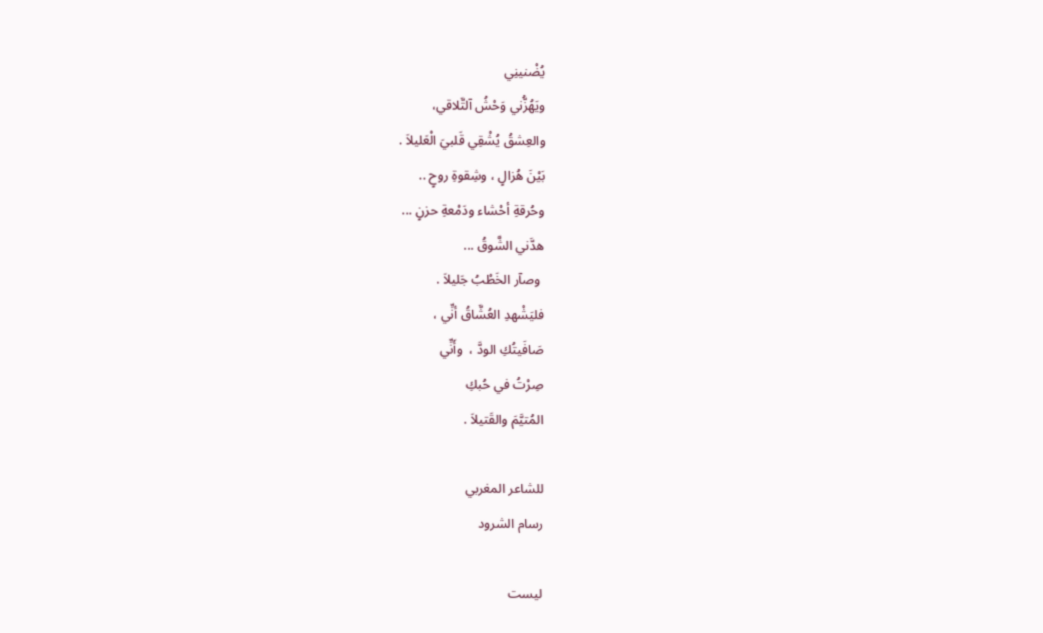يُضْنينِي
ويَهُزُّني وَحْشُ آلتَّلاقي،
والعِشقُ يُشْقِي قَلبيَ الْعَليلاَ .
بَيْنَ هُزالٍ ، وشِقوةِ روحٍ ..
وحُرقةِ أحْشاء ودَمْعةِ حزنٍ ...
هدَّني الشَّوقُ ...
 وصآر الخَطْبُ جَليلاَ .
فليَشْهدِ العُشَّاقُ أنِّي ،
صَافَيتُكِ الودَّ ،  وأَنِّي
صِرْتُ في حُبكِ
المُتيَّمَ والقَتيلاَ .

للشاعر المغربي
رسام الشرود

ليست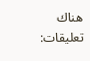هناك تعليقات: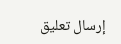إرسال تعليق